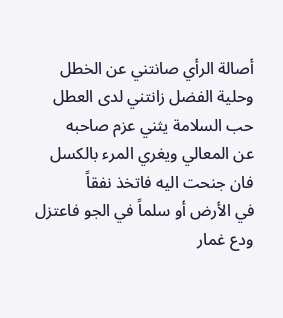أصالة الرأي صانتني عن الخطل
وحلية الفضل زانتني لدى العطل
حب السلامة يثني عزم صاحبه
عن المعالي ويغري المرء بالكسل
فان جنحت اليه فاتخذ نفقاً
في الأرض أو سلماً في الجو فاعتزل
ودع غمار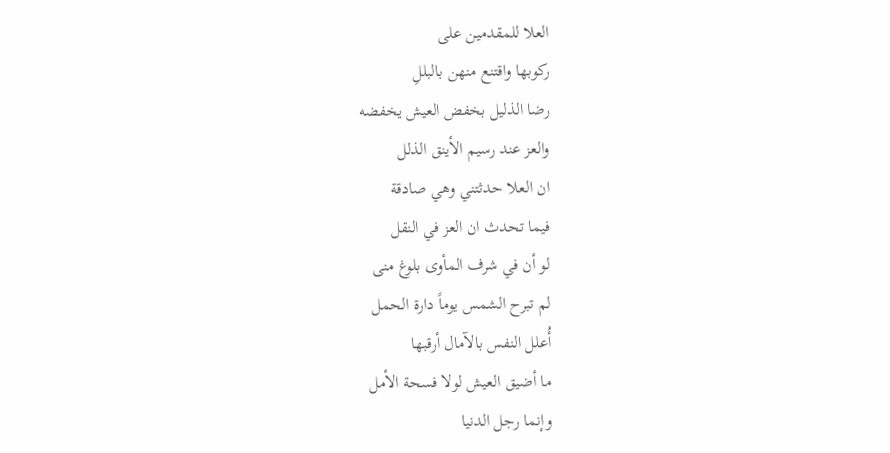العلا للمقدمين على
ركوبها واقتنع منهن بالبللِ
رضا الذليل بخفض العيش يخفضه
والعز عند رسيم الأينق الذلل
ان العلا حدثتني وهي صادقة
فيما تحدث ان العز في النقل
لو أن في شرف المأوى بلوغ منى
لم تبرح الشمس يوماً دارة الحمل
أُعلل النفس بالآمال أرقبها
ما أضيق العيش لولا فسحة الأمل
وإنما رجل الدنيا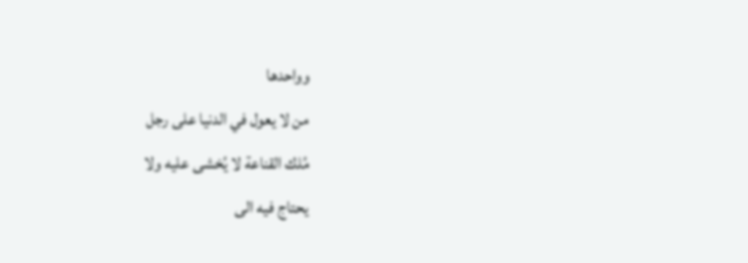وواحدها
من لا يعول في الدنيا على رجل
مُلك القناعة لا يُخشى عليه ولا
يحتاج فيه الى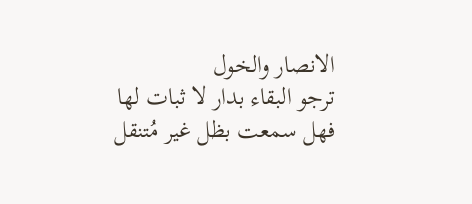الانصار والخول
ترجو البقاء بدار لا ثبات لها
فهل سمعت بظل غير مُتنقل